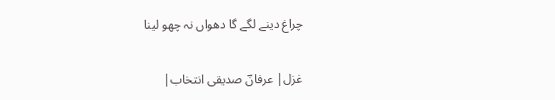چراغ دینے لگے گا دھواں نہ چھو لینا

غزل| عرفانؔ صدیقی انتخاب|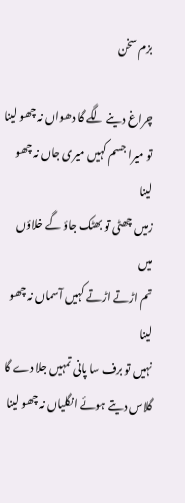بزم سخن

چراغ دینے لگے گا دھواں نہ چھو لینا
تو میرا جسم کہیں میری جاں نہ چھو لینا
زمیں چھٹی تو بھٹک جاؤ گے خلاؤں میں
تم اڑتے اڑتے کہیں آسماں نہ چھو لینا
نہیں تو برف سا پانی تمہیں جلا دے گا
گلاس دیتے ہوئے انگلیاں نہ چھو لینا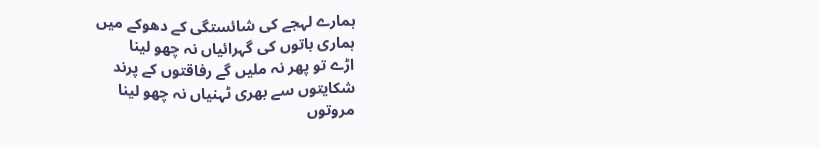ہمارے لہجے کی شائستگی کے دھوکے میں
ہماری باتوں کی گہرائیاں نہ چھو لینا
اڑے تو پھر نہ ملیں گے رفاقتوں کے پرند
شکایتوں سے بھری ٹہنیاں نہ چھو لینا
مروتوں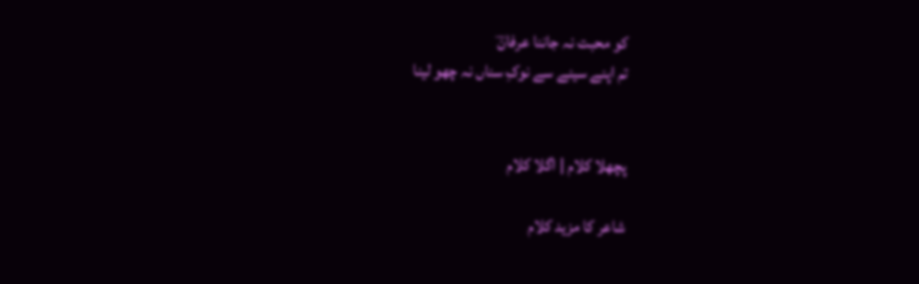کو محبت نہ جاننا عرفانؔ
تم اپنے سینے سے نوکِ سناں نہ چھو لینا


پچھلا کلام | اگلا کلام

شاعر کا مزید کلام